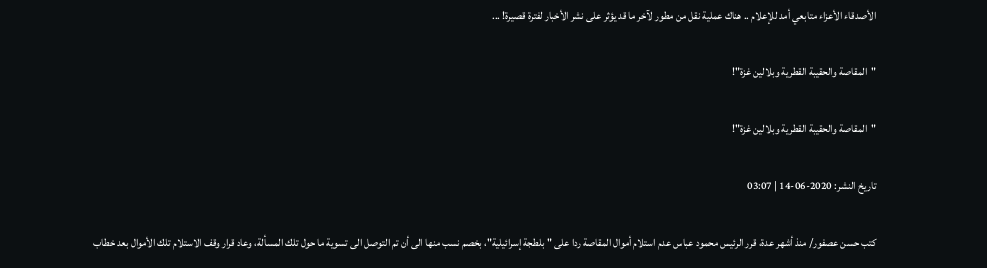الأصدقاء الأعزاء متابعي أمد للإعلام .. هناك عملية نقل من مطور لآخر ما قد يؤثر على نشر الأخبار لفترة قصيرة! ...

"المقاصة والحقيبة القطرية وبلالين غزة"!

"المقاصة والحقيبة القطرية وبلالين غزة"!

تاريخ النشر: 2020-06-14 | 03:07

كتب حسن عصفور/ منذ أشهر عدة، قرر الرئيس محمود عباس عدم استلام أموال المقاصة ردا على "بلطجة إسرائيلية"، بخصم نسب منها الى أن تم التوصل الى تسوية ما حول تلك المسألة، وعاد قرار وقف الاستلام تلك الأموال بعد خطاب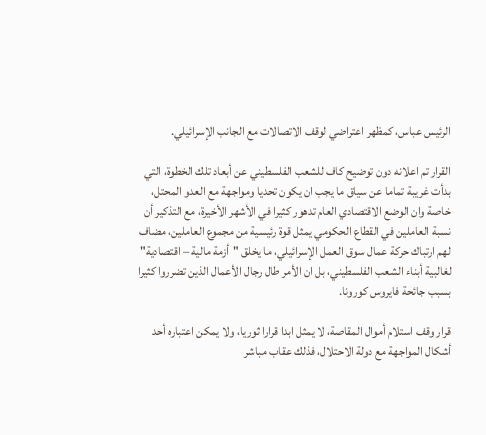الرئيس عباس، كمظهر اعتراضي لوقف الاتصالات مع الجانب الإسرائيلي.

القرار تم اعلانه دون توضيح كاف للشعب الفلسطيني عن أبعاد تلك الخطوة، التي بدأت غريبة تماما عن سياق ما يجب ان يكون تحديا ومواجهة مع العدو المحتل، خاصة وان الوضع الاقتصادي العام تدهور كثيرا في الأشهر الأخيرة، مع التذكير أن نسبة العاملين في القطاع الحكومي يمثل قوة رئيسية من مجموع العاملين، مضاف لهم ارتباك حركة عمال سوق العمل الإسرائيلي، ما يخلق "أزمة مالية – اقتصادية" لغالبية أبناء الشعب الفلسطيني، بل ان الأمر طال رجال الأعمال الذين تضرروا كثيرا بسبب جائحة فايروس كورونا.

قرار وقف استلام أموال المقاصة، لا يمثل ابدا قرارا ثوريا، ولا يمكن اعتباره أحد أشكال المواجهة مع دولة الاحتلال، فذلك عقاب مباشر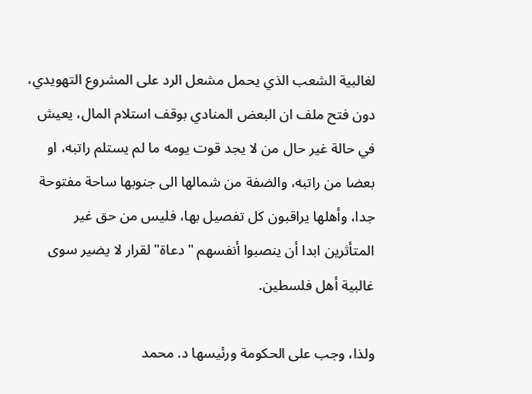لغالبية الشعب الذي يحمل مشعل الرد على المشروع التهويدي، دون فتح ملف ان البعض المنادي بوقف استلام المال، يعيش في حالة غير حال من لا يجد قوت يومه ما لم يستلم راتبه، او بعضا من راتبه، والضفة من شمالها الى جنوبها ساحة مفتوحة جدا، وأهلها يراقبون كل تفصيل بها، فليس من حق غير المتأثرين ابدا أن ينصبوا أنفسهم "دعاة" لقرار لا يضير سوى غالبية أهل فلسطين.

ولذا، وجب على الحكومة ورئيسها د. محمد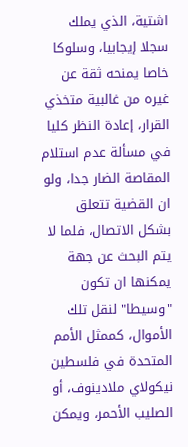اشتية، الذي يملك سجلا إيجابيا، وسلوكا خاصا يمنحه ثقة عن غيره من غالبية متخذي القرار، إعادة النظر كليا في مسألة عدم استلام المقاصة الضار جدا، ولو ان القضية تتعلق بشكل الاتصال، فلما لا يتم البحث عن جهة يمكنها ان تكون "وسيطا" لنقل تلك الأموال، كممثل الأمم المتحدة في فلسطين نيكولاي ملادينوف، أو الصليب الأحمر، ويمكن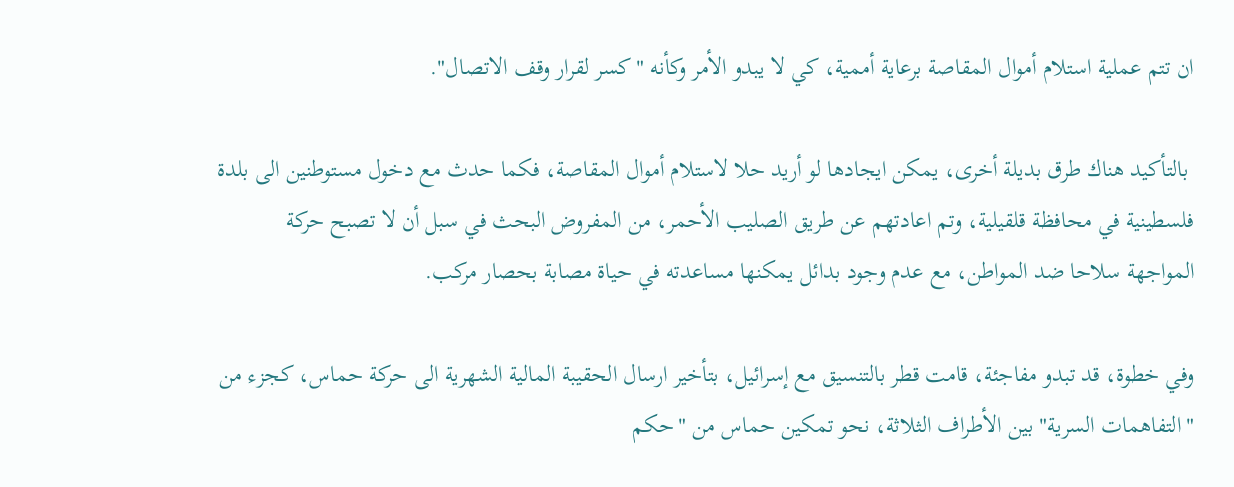ان تتم عملية استلام أموال المقاصة برعاية أممية، كي لا يبدو الأمر وكأنه "كسر لقرار وقف الاتصال".

 بالتأكيد هناك طرق بديلة أخرى، يمكن ايجادها لو أريد حلا لاستلام أموال المقاصة، فكما حدث مع دخول مستوطنين الى بلدة فلسطينية في محافظة قلقيلية، وتم اعادتهم عن طريق الصليب الأحمر، من المفروض البحث في سبل أن لا تصبح حركة المواجهة سلاحا ضد المواطن، مع عدم وجود بدائل يمكنها مساعدته في حياة مصابة بحصار مركب.

وفي خطوة، قد تبدو مفاجئة، قامت قطر بالتنسيق مع إسرائيل، بتأخير ارسال الحقيبة المالية الشهرية الى حركة حماس، كجزء من "التفاهمات السرية" بين الأطراف الثلاثة، نحو تمكين حماس من "حكم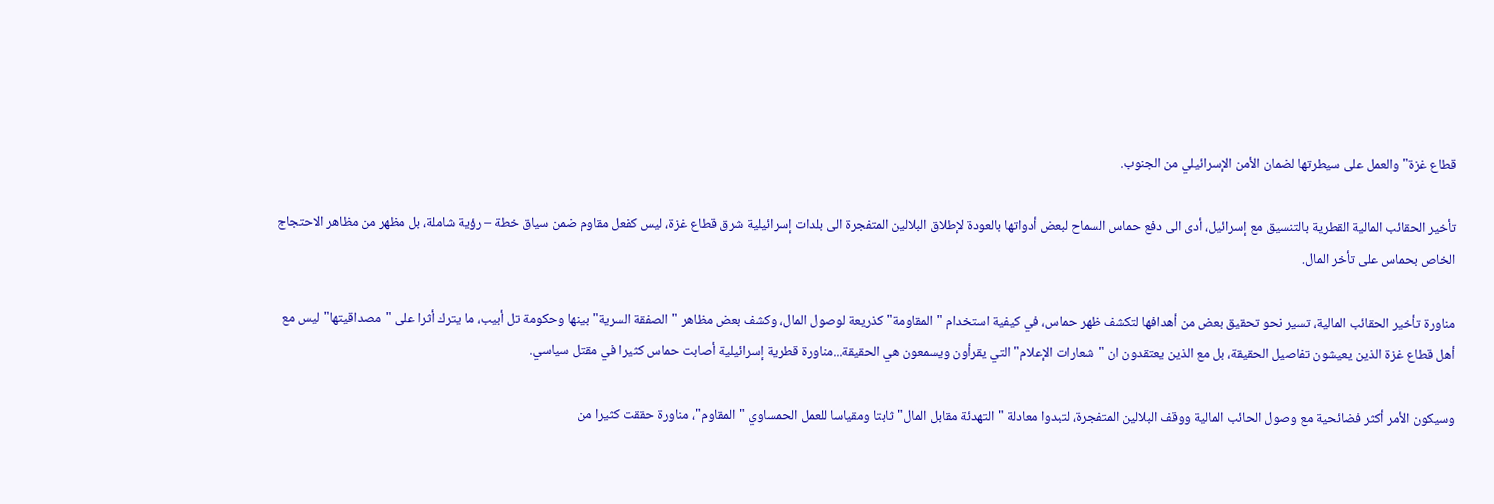قطاع غزة" والعمل على سيطرتها لضمان الأمن الإسرائيلي من الجنوب.

تأخير الحقائب المالية القطرية بالتنسيق مع إسرائيل، أدى الى دفع حماس السماح لبعض أدواتها بالعودة لإطلاق البلالين المتفجرة الى بلدات إسرائيلية شرق قطاع غزة، ليس كفعل مقاوم ضمن سياق خطة – رؤية شاملة، بل مظهر من مظاهر الاحتجاج الخاص بحماس على تأخر المال.

مناورة تأخير الحقائب المالية، تسير نحو تحقيق بعض من أهدافها لتكشف ظهر حماس، في كيفية استخدام "المقاومة" كذريعة لوصول المال، وكشف بعض مظاهر "الصفقة السرية" بينها وحكومة تل أبيب، ما يترك أثرا على "مصداقيتها" ليس مع أهل قطاع غزة الذين يعيشون تفاصيل الحقيقة، بل مع الذين يعتقدون ان "شعارات الإعلام" التي يقرأون ويسمعون هي الحقيقة...مناورة قطرية إسرائيلية أصابت حماس كثيرا في مقتل سياسي.

وسيكون الأمر أكثر فضائحية مع وصول الحائب المالية ووقف البلالين المتفجرة، لتبدوا معادلة "التهدئة مقابل المال" ثابتا ومقياسا للعمل الحمساوي "المقاوم"، مناورة حققت كثيرا من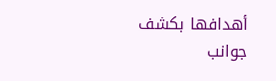أهدافها بكشف جوانب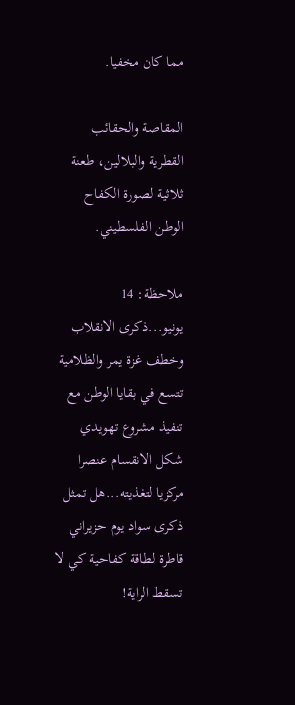مما كان مخفيا.

المقاصة والحقائب القطرية والبلالين، طعنة ثلاثية لصورة الكفاح الوطن الفلسطيني.

ملاحظة: 14 يونيو...ذكرى الانقلاب وخطف غزة يمر والظلامية تتسع في بقايا الوطن مع تنفيذ مشروع تهويدي شكل الانقسام عنصرا مركزيا لتغذيته...هل تمثل ذكرى سواد يوم حزيراني قاطرة لطاقة كفاحية كي لا تسقط الراية!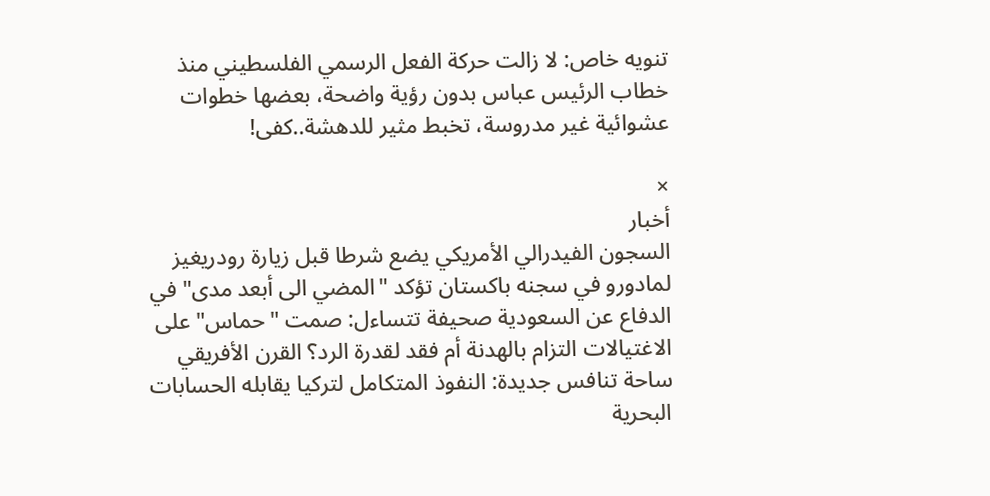تنويه خاص: لا زالت حركة الفعل الرسمي الفلسطيني منذ خطاب الرئيس عباس بدون رؤية واضحة، بعضها خطوات عشوائية غير مدروسة، تخبط مثير للدهشة..كفى!

×
أخبار
السجون الفيدرالي الأمريكي يضع شرطا قبل زيارة رودريغيز لمادورو في سجنه باكستان تؤكد "المضي الى أبعد مدى" في الدفاع عن السعودية صحيفة تتساءل: صمت "حماس" على الاغتيالات التزام بالهدنة أم فقد لقدرة الرد؟ القرن الأفريقي ساحة تنافس جديدة: النفوذ المتكامل لتركيا يقابله الحسابات البحرية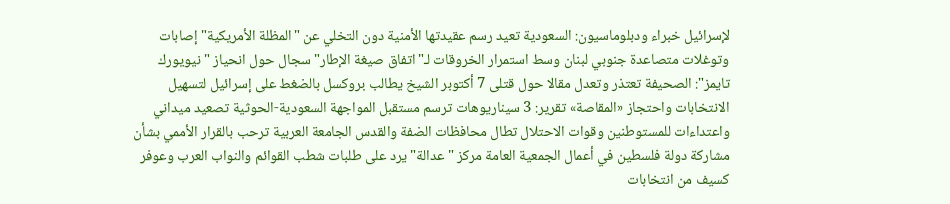لإسرائيل خبراء ودبلوماسيون: السعودية تعيد رسم عقيدتها الأمنية دون التخلي عن "المظلة الأمريكية" إصابات وتوغلات متصاعدة جنوبي لبنان وسط استمرار الخروقات لـ"اتفاق صيغة الإطار" سجال حول انحياز "نيويورك تايمز": الصحيفة تعتذر وتعدل مقالا حول قتلى 7 أكتوبر الشيخ يطالب بروكسل بالضغط على إسرائيل لتسهيل الانتخابات واحتجاز «المقاصة» تقرير: 3 سيناريوهات ترسم مستقبل المواجهة السعودية-الحوثية تصعيد ميداني واعتداءات للمستوطنين وقوات الاحتلال تطال محافظات الضفة والقدس الجامعة العربية ترحب بالقرار الأممي بشأن مشاركة دولة فلسطين في أعمال الجمعية العامة مركز "عدالة" يرد على طلبات شطب القوائم والنواب العرب وعوفر كسيف من انتخابات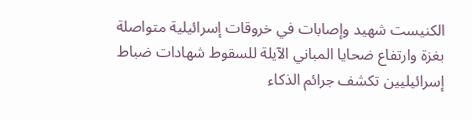الكنيست شهيد وإصابات في خروقات إسرائيلية متواصلة بغزة وارتفاع ضحايا المباني الآيلة للسقوط شهادات ضباط إسرائيليين تكشف جرائم الذكاء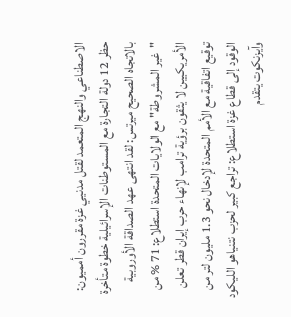الاصطناعي والنهج المتعمد لقتل مدنيي غزة مقررون أمميون: حظر 12 دولة التجارة مع المستوطنات الإسرائيلية خطوة متأخرة بالاتجاه الصحيح ميرتس: لقد انتهى عهد الصداقة الأوروبية "غير المشروطة" مع الولايات المتحدة استطلاع: 71 % من الأمريكيين لا يثقون برؤية ترامب لإنهاء حرب إيران قطر تعلن توقيع اتفاقية مع الأمم المتحدة لإدخال نحو 1.3 مليون لتر من الوقود إلى قطاع غزة استطلاع: تراجع كبير لحزب نتنياهو الليكود وآيزنكوت يتقدم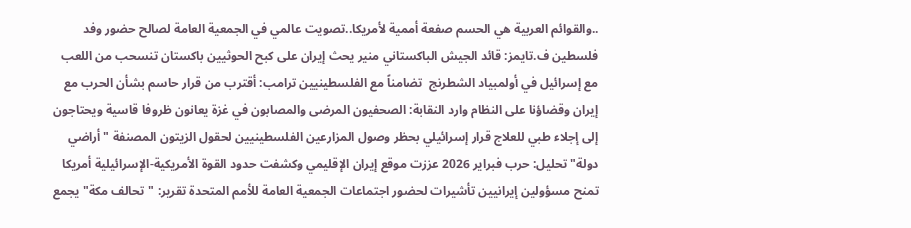..والقوائم العربية هي الحسم صفعة أممية لأمريكا..تصويت عالمي في الجمعية العامة لصالح حضور وفد فلسطين ف.تايمز: قائد الجيش الباكستاني منير يحث إيران على كبح الحوثيين باكستان تنسحب من اللعب مع إسرائيل في أولمبياد الشطرنج  تضامناً مع الفلسطينيين ترامب: أقترب من قرار حاسم بشأن الحرب مع إيران وقضاؤنا على النظام وارد النقابة: الصحفيون المرضى والمصابون في غزة يعانون ظروفا قاسية ويحتاجون إلى إجلاء طبي للعلاج قرار إسرائيلي بحظر وصول المزارعين الفلسطينيين لحقول الزيتون المصنفة "أراضي دولة" تحليل: حرب فبراير 2026 عززت موقع إيران الإقليمي وكشفت حدود القوة الأمريكية-الإسرائيلية أمريكا تمنح مسؤولين إيرانيين تأشيرات لحضور اجتماعات الجمعية العامة للأمم المتحدة تقرير: "تحالف مكة" يجمع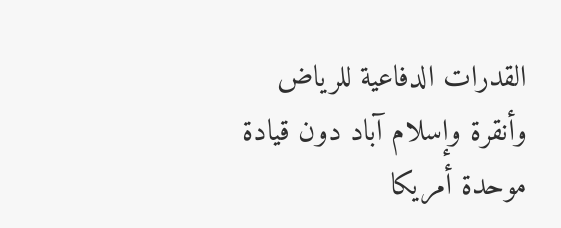القدرات الدفاعية للرياض وأنقرة وإسلام آباد دون قيادة موحدة أمريكا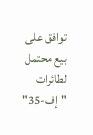توافق على بيع محتمل لطائرات "إف-35"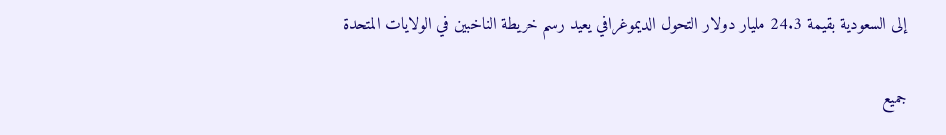إلى السعودية بقيمة 24.3 مليار دولار التحول الديموغرافي يعيد رسم خريطة الناخبين في الولايات المتحدة

جميع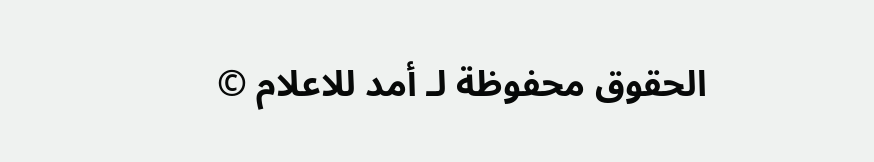الحقوق محفوظة لـ أمد للاعلام ©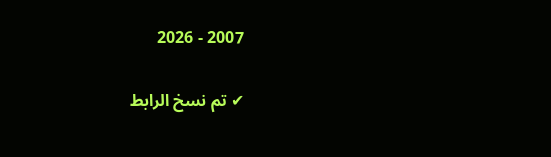2007 - 2026

✔ تم نسخ الرابط